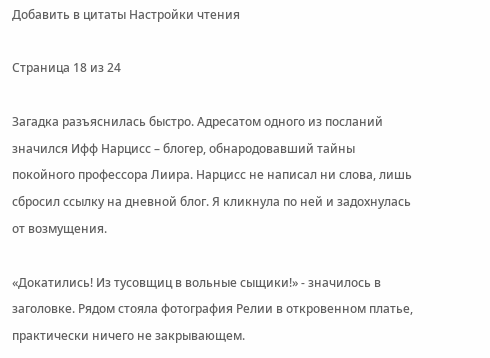Добавить в цитаты Настройки чтения

Страница 18 из 24

Загадка разъяснилась быстро. Адресатом одного из посланий значился Ифф Нарцисс – блогер, обнародовавший тайны покойного профессора Лиира. Нарцисс не написал ни слова, лишь сбросил ссылку на дневной блог. Я кликнула по ней и задохнулась от возмущения.

«Докатились! Из тусовщиц в вольные сыщики!» - значилось в заголовке. Рядом стояла фотография Релии в откровенном платье, практически ничего не закрывающем.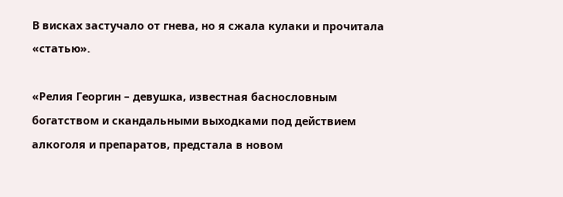В висках застучало от гнева, но я сжала кулаки и прочитала «статью».

«Релия Георгин – девушка, известная баснословным богатством и скандальными выходками под действием алкоголя и препаратов, предстала в новом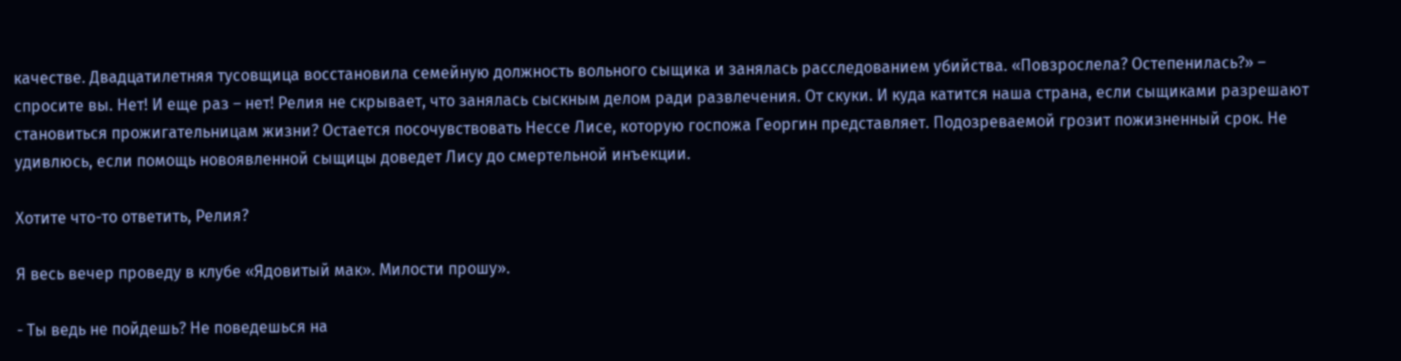качестве. Двадцатилетняя тусовщица восстановила семейную должность вольного сыщика и занялась расследованием убийства. «Повзрослела? Остепенилась?» – спросите вы. Нет! И еще раз – нет! Релия не скрывает, что занялась сыскным делом ради развлечения. От скуки. И куда катится наша страна, если сыщиками разрешают становиться прожигательницам жизни? Остается посочувствовать Нессе Лисе, которую госпожа Георгин представляет. Подозреваемой грозит пожизненный срок. Не удивлюсь, если помощь новоявленной сыщицы доведет Лису до смертельной инъекции.

Хотите что-то ответить, Релия?

Я весь вечер проведу в клубе «Ядовитый мак». Милости прошу».

- Ты ведь не пойдешь? Не поведешься на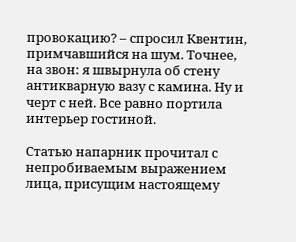провокацию? – спросил Квентин, примчавшийся на шум. Точнее, на звон: я швырнула об стену антикварную вазу с камина. Ну и черт с ней. Все равно портила интерьер гостиной.

Статью напарник прочитал с непробиваемым выражением лица, присущим настоящему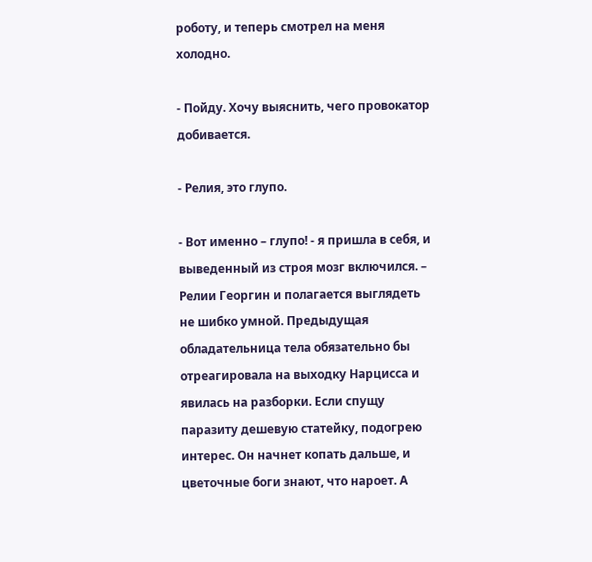роботу, и теперь смотрел на меня холодно.

- Пойду. Хочу выяснить, чего провокатор добивается.

- Релия, это глупо.

- Вот именно – глупо! - я пришла в себя, и выведенный из строя мозг включился. – Релии Георгин и полагается выглядеть не шибко умной. Предыдущая обладательница тела обязательно бы отреагировала на выходку Нарцисса и явилась на разборки. Если спущу паразиту дешевую статейку, подогрею интерес. Он начнет копать дальше, и цветочные боги знают, что нароет. А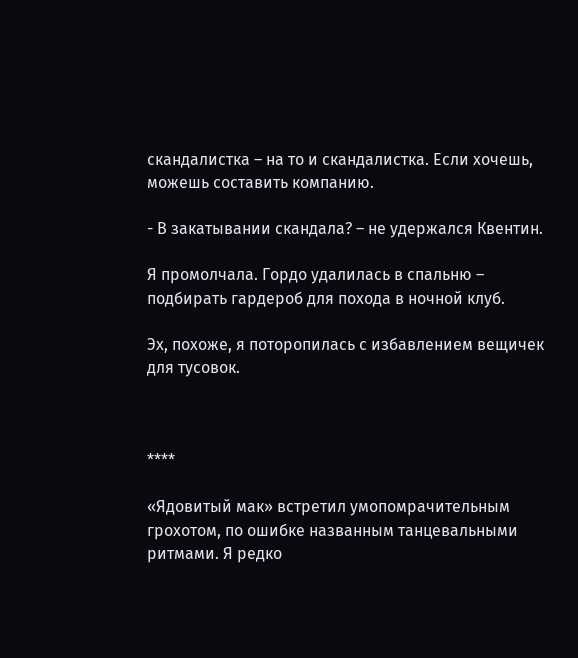скандалистка – на то и скандалистка. Если хочешь, можешь составить компанию.

- В закатывании скандала? – не удержался Квентин.

Я промолчала. Гордо удалилась в спальню – подбирать гардероб для похода в ночной клуб.

Эх, похоже, я поторопилась с избавлением вещичек для тусовок.



****

«Ядовитый мак» встретил умопомрачительным грохотом, по ошибке названным танцевальными ритмами. Я редко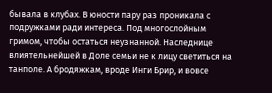бывала в клубах. В юности пару раз проникала с подружками ради интереса. Под многослойным гримом, чтобы остаться неузнанной. Наследнице влиятельнейшей в Доле семьи не к лицу светиться на танполе. А бродяжкам, вроде Инги Брир, и вовсе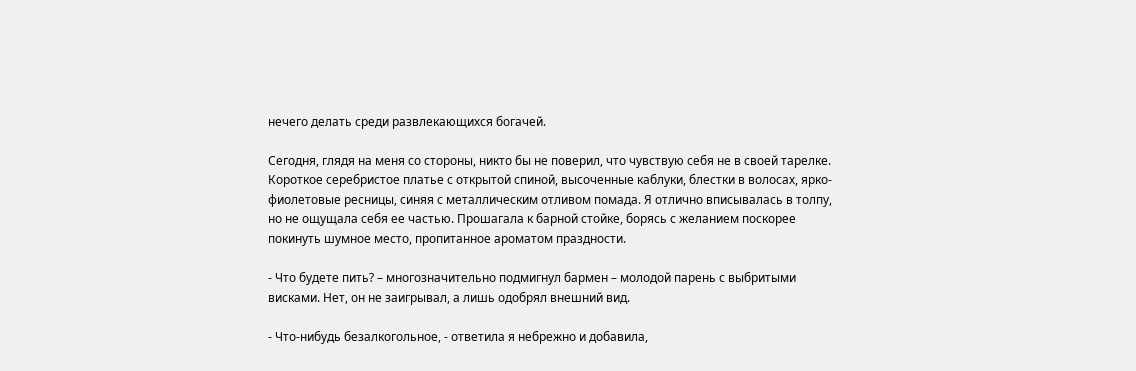нечего делать среди развлекающихся богачей.

Сегодня, глядя на меня со стороны, никто бы не поверил, что чувствую себя не в своей тарелке. Короткое серебристое платье с открытой спиной, высоченные каблуки, блестки в волосах, ярко-фиолетовые ресницы, синяя с металлическим отливом помада. Я отлично вписывалась в толпу, но не ощущала себя ее частью. Прошагала к барной стойке, борясь с желанием поскорее покинуть шумное место, пропитанное ароматом праздности.

- Что будете пить? – многозначительно подмигнул бармен – молодой парень с выбритыми висками. Нет, он не заигрывал, а лишь одобрял внешний вид.

- Что-нибудь безалкогольное, - ответила я небрежно и добавила,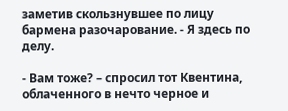заметив скользнувшее по лицу бармена разочарование. - Я здесь по делу.

- Вам тоже? – спросил тот Квентина, облаченного в нечто черное и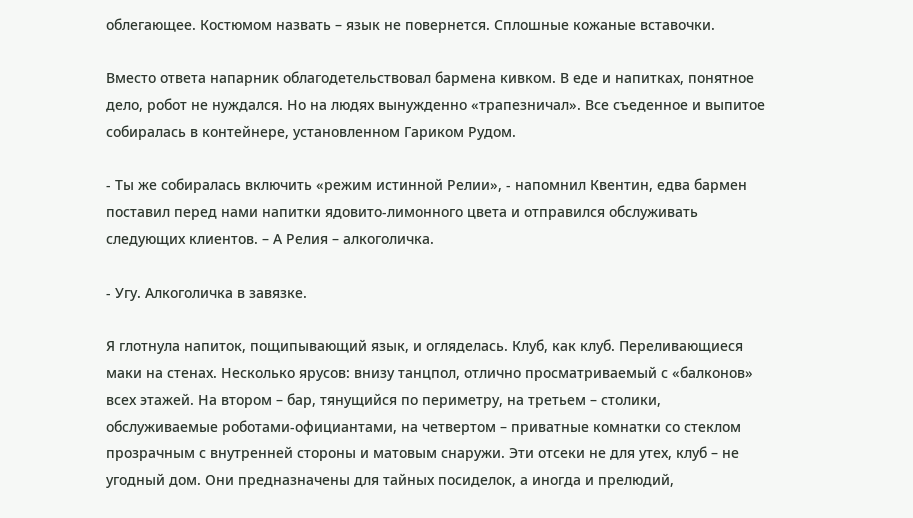облегающее. Костюмом назвать – язык не повернется. Сплошные кожаные вставочки.

Вместо ответа напарник облагодетельствовал бармена кивком. В еде и напитках, понятное дело, робот не нуждался. Но на людях вынужденно «трапезничал». Все съеденное и выпитое собиралась в контейнере, установленном Гариком Рудом.

- Ты же собиралась включить «режим истинной Релии», - напомнил Квентин, едва бармен поставил перед нами напитки ядовито-лимонного цвета и отправился обслуживать следующих клиентов. – А Релия – алкоголичка.

- Угу. Алкоголичка в завязке.

Я глотнула напиток, пощипывающий язык, и огляделась. Клуб, как клуб. Переливающиеся маки на стенах. Несколько ярусов: внизу танцпол, отлично просматриваемый с «балконов» всех этажей. На втором – бар, тянущийся по периметру, на третьем – столики, обслуживаемые роботами-официантами, на четвертом – приватные комнатки со стеклом прозрачным с внутренней стороны и матовым снаружи. Эти отсеки не для утех, клуб – не угодный дом. Они предназначены для тайных посиделок, а иногда и прелюдий,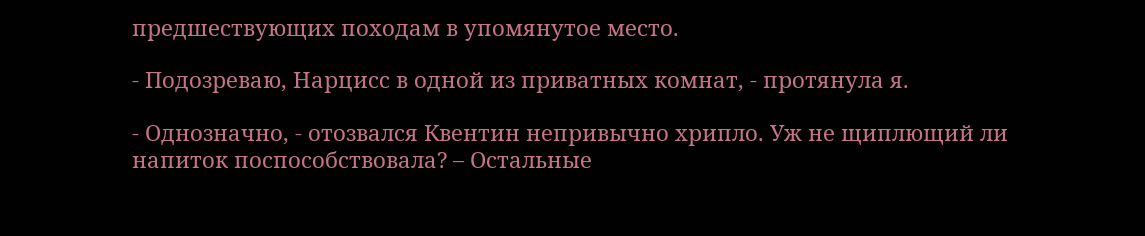предшествующих походам в упомянутое место.

- Подозреваю, Нарцисс в одной из приватных комнат, - протянула я.

- Однозначно, - отозвался Квентин непривычно хрипло. Уж не щиплющий ли напиток поспособствовала? – Остальные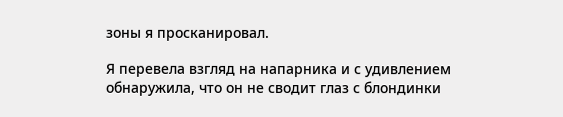зоны я просканировал.

Я перевела взгляд на напарника и с удивлением обнаружила, что он не сводит глаз с блондинки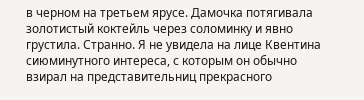в черном на третьем ярусе. Дамочка потягивала золотистый коктейль через соломинку и явно грустила. Странно. Я не увидела на лице Квентина сиюминутного интереса, с которым он обычно взирал на представительниц прекрасного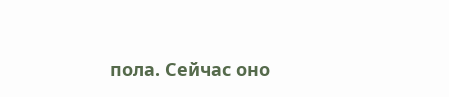пола. Сейчас оно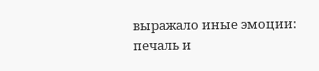выражало иные эмоции: печаль и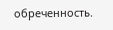обреченность.